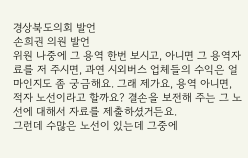경상북도의회 발언
손희권 의원 발언
위원 나중에 그 용역 한번 보시고, 아니면 그 용역자료를 저 주시면, 과연 시외버스 업체들의 수익은 얼마인지도 좀 궁금해요. 그래 제가요, 용역 아니면, 적자 노선이라고 할까요? 결손을 보전해 주는 그 노선에 대해서 자료를 제출하셨거든요.
그런데 수많은 노선이 있는데 그중에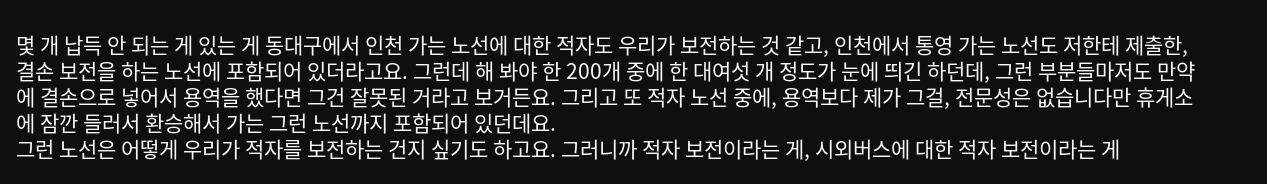몇 개 납득 안 되는 게 있는 게 동대구에서 인천 가는 노선에 대한 적자도 우리가 보전하는 것 같고, 인천에서 통영 가는 노선도 저한테 제출한, 결손 보전을 하는 노선에 포함되어 있더라고요. 그런데 해 봐야 한 200개 중에 한 대여섯 개 정도가 눈에 띄긴 하던데, 그런 부분들마저도 만약에 결손으로 넣어서 용역을 했다면 그건 잘못된 거라고 보거든요. 그리고 또 적자 노선 중에, 용역보다 제가 그걸, 전문성은 없습니다만 휴게소에 잠깐 들러서 환승해서 가는 그런 노선까지 포함되어 있던데요.
그런 노선은 어떻게 우리가 적자를 보전하는 건지 싶기도 하고요. 그러니까 적자 보전이라는 게, 시외버스에 대한 적자 보전이라는 게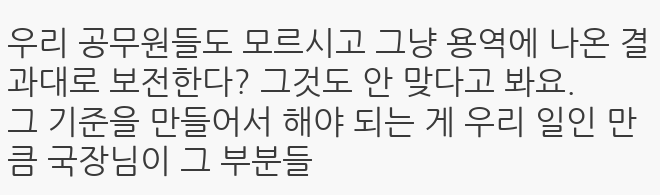우리 공무원들도 모르시고 그냥 용역에 나온 결과대로 보전한다? 그것도 안 맞다고 봐요.
그 기준을 만들어서 해야 되는 게 우리 일인 만큼 국장님이 그 부분들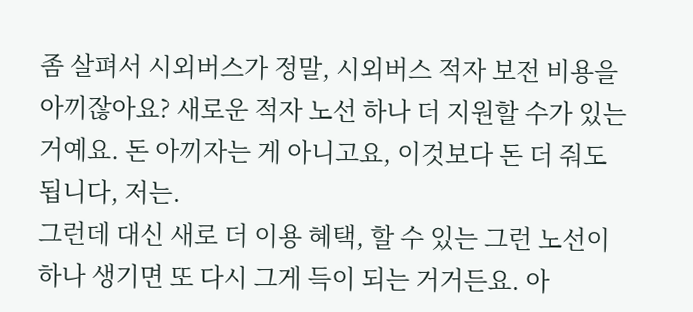좀 살펴서 시외버스가 정말, 시외버스 적자 보전 비용을 아끼잖아요? 새로운 적자 노선 하나 더 지원할 수가 있는 거예요. 돈 아끼자는 게 아니고요, 이것보다 돈 더 줘도 됩니다, 저는.
그런데 대신 새로 더 이용 혜택, 할 수 있는 그런 노선이 하나 생기면 또 다시 그게 득이 되는 거거든요. 아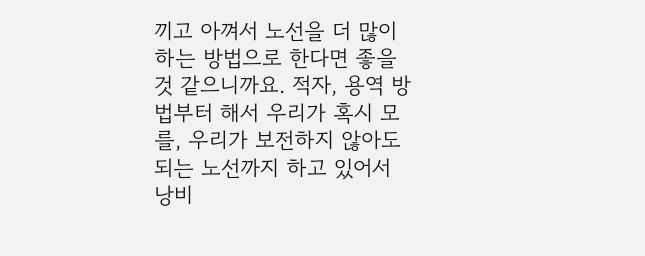끼고 아껴서 노선을 더 많이 하는 방법으로 한다면 좋을 것 같으니까요. 적자, 용역 방법부터 해서 우리가 혹시 모를, 우리가 보전하지 않아도 되는 노선까지 하고 있어서 낭비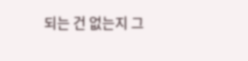되는 건 없는지 그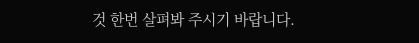것 한번 살펴봐 주시기 바랍니다.